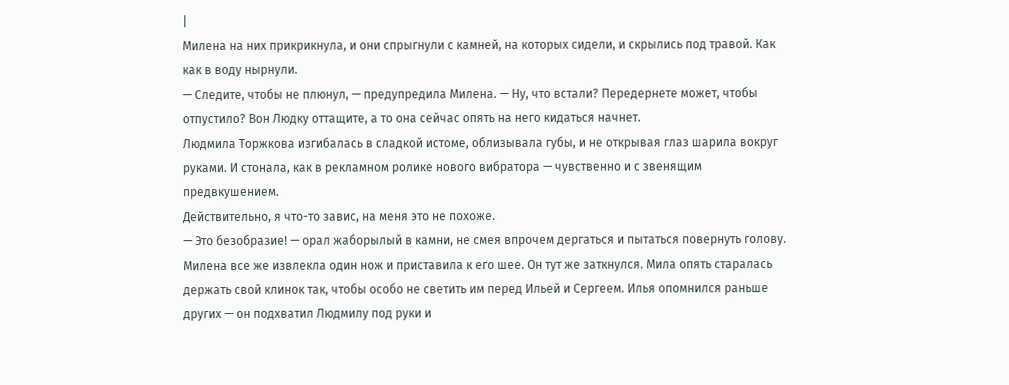|
Милена на них прикрикнула, и они спрыгнули с камней, на которых сидели, и скрылись под травой. Как как в воду нырнули.
— Следите, чтобы не плюнул, — предупредила Милена. — Ну, что встали? Передернете может, чтобы отпустило? Вон Людку оттащите, а то она сейчас опять на него кидаться начнет.
Людмила Торжкова изгибалась в сладкой истоме, облизывала губы, и не открывая глаз шарила вокруг руками. И стонала, как в рекламном ролике нового вибратора — чувственно и с звенящим предвкушением.
Действительно, я что-то завис, на меня это не похоже.
— Это безобразие! — орал жаборылый в камни, не смея впрочем дергаться и пытаться повернуть голову. Милена все же извлекла один нож и приставила к его шее. Он тут же заткнулся. Мила опять старалась держать свой клинок так, чтобы особо не светить им перед Ильей и Сергеем. Илья опомнился раньше других — он подхватил Людмилу под руки и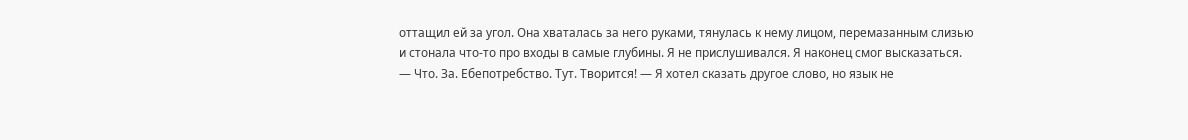оттащил ей за угол. Она хваталась за него руками, тянулась к нему лицом, перемазанным слизью и стонала что-то про входы в самые глубины. Я не прислушивался. Я наконец смог высказаться.
— Что. За. Ебепотребство. Тут. Творится! — Я хотел сказать другое слово, но язык не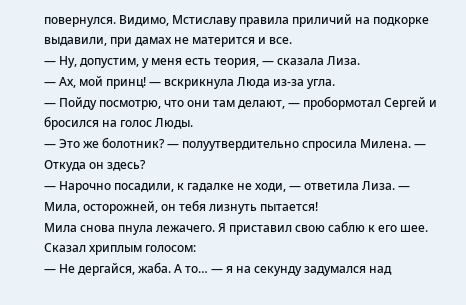повернулся. Видимо, Мстиславу правила приличий на подкорке выдавили, при дамах не матерится и все.
— Ну, допустим, у меня есть теория, — сказала Лиза.
— Ах, мой принц! — вскрикнула Люда из-за угла.
— Пойду посмотрю, что они там делают, — пробормотал Сергей и бросился на голос Люды.
— Это же болотник? — полуутвердительно спросила Милена. — Откуда он здесь?
— Нарочно посадили, к гадалке не ходи, — ответила Лиза. — Мила, осторожней, он тебя лизнуть пытается!
Мила снова пнула лежачего. Я приставил свою саблю к его шее. Сказал хриплым голосом:
— Не дергайся, жаба. А то… — я на секунду задумался над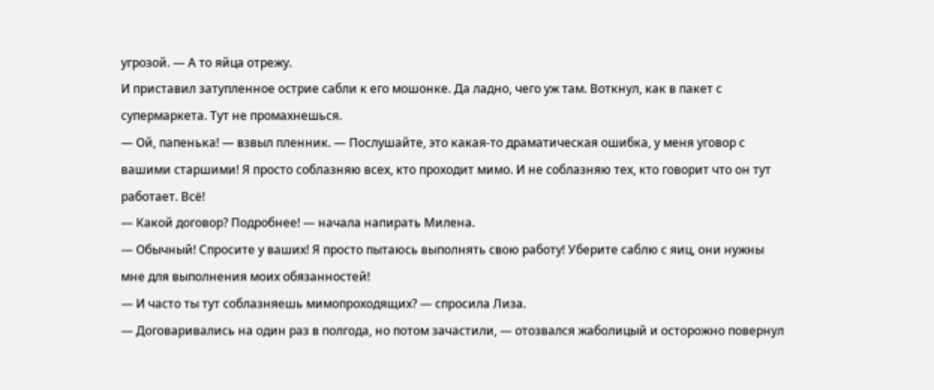угрозой. — А то яйца отрежу.
И приставил затупленное острие сабли к его мошонке. Да ладно, чего уж там. Воткнул, как в пакет с супермаркета. Тут не промахнешься.
— Ой, папенька! — взвыл пленник. — Послушайте, это какая-то драматическая ошибка, у меня уговор с вашими старшими! Я просто соблазняю всех, кто проходит мимо. И не соблазняю тех, кто говорит что он тут работает. Всё!
— Какой договор? Подробнее! — начала напирать Милена.
— Обычный! Спросите у ваших! Я просто пытаюсь выполнять свою работу! Уберите саблю с яиц, они нужны мне для выполнения моих обязанностей!
— И часто ты тут соблазняешь мимопроходящих? — спросила Лиза.
— Договаривались на один раз в полгода, но потом зачастили, — отозвался жаболицый и осторожно повернул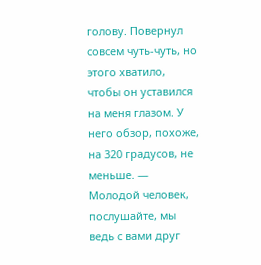голову. Повернул совсем чуть-чуть, но этого хватило, чтобы он уставился на меня глазом. У него обзор, похоже, на 320 градусов, не меньше. — Молодой человек, послушайте, мы ведь с вами друг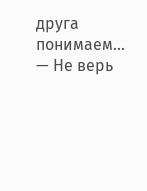друга понимаем…
— Не верь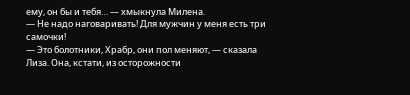ему, он бы и тебя… — хмыкнула Милена.
— Не надо наговаривать! Для мужчин у меня есть три самочки!
— Это болотники, Храбр, они пол меняют, — сказала Лиза. Она, кстати, из осторожности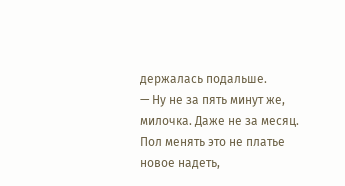держалась подальше.
— Ну не за пять минут же, милочка. Даже не за месяц. Пол менять это не платье новое надеть,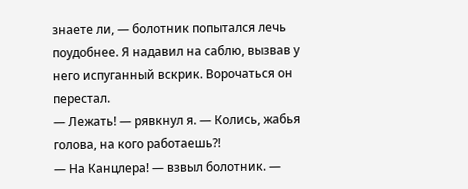знаете ли, — болотник попытался лечь поудобнее. Я надавил на саблю, вызвав у него испуганный вскрик. Ворочаться он перестал.
— Лежать! — рявкнул я. — Колись, жабья голова, на кого работаешь?!
— На Канцлера! — взвыл болотник. —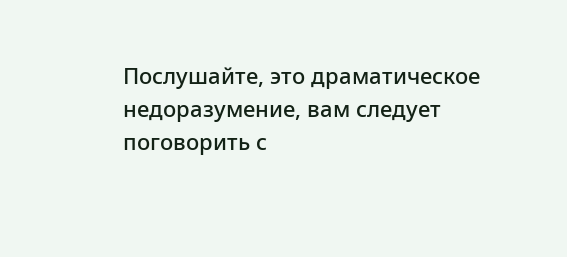Послушайте, это драматическое недоразумение, вам следует поговорить с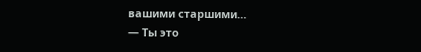вашими старшими…
— Ты это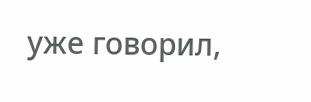уже говорил,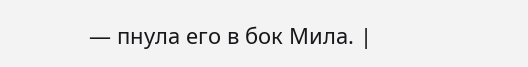— пнула его в бок Мила. |